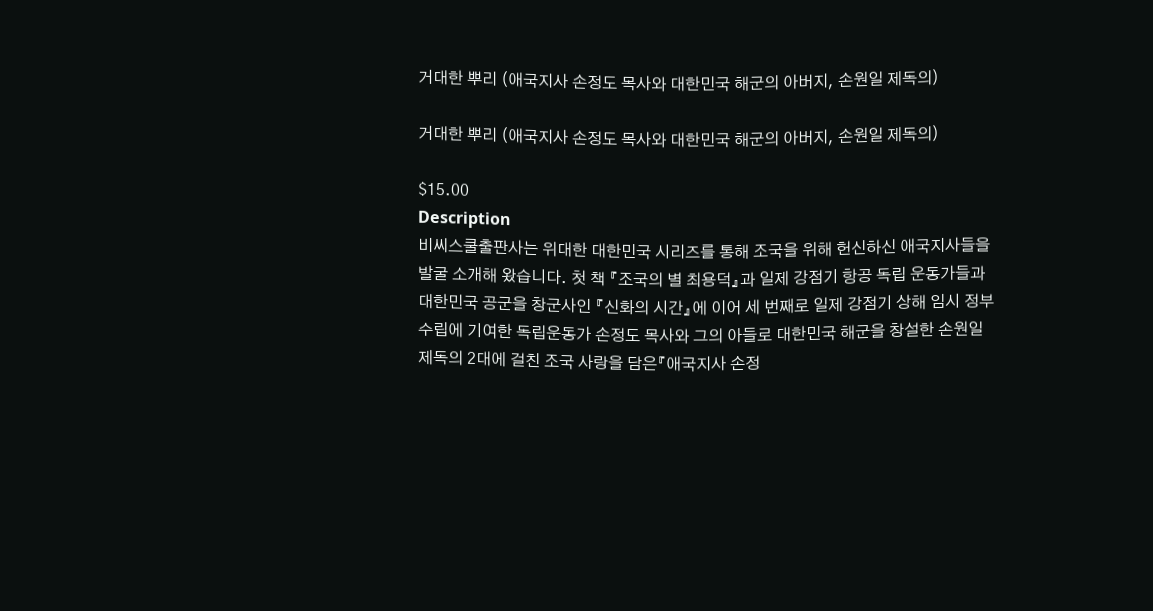거대한 뿌리 (애국지사 손정도 목사와 대한민국 해군의 아버지, 손원일 제독의)

거대한 뿌리 (애국지사 손정도 목사와 대한민국 해군의 아버지, 손원일 제독의)

$15.00
Description
비씨스쿨출판사는 위대한 대한민국 시리즈를 통해 조국을 위해 헌신하신 애국지사들을 발굴 소개해 왔습니다. 첫 책 『조국의 별 최용덕』과 일제 강점기 항공 독립 운동가들과 대한민국 공군을 창군사인 『신화의 시간』에 이어 세 번째로 일제 강점기 상해 임시 정부 수립에 기여한 독립운동가 손정도 목사와 그의 아들로 대한민국 해군을 창설한 손원일 제독의 2대에 걸친 조국 사랑을 담은『애국지사 손정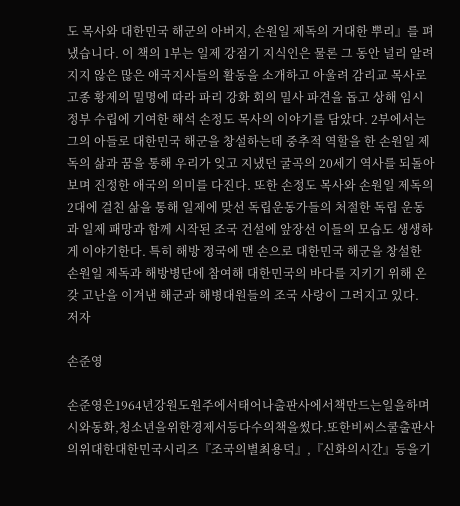도 목사와 대한민국 해군의 아버지, 손원일 제독의 거대한 뿌리』를 펴냈습니다. 이 책의 1부는 일제 강점기 지식인은 물론 그 동안 널리 알려지지 않은 많은 애국지사들의 활동을 소개하고 아울려 감리교 목사로 고종 황제의 밀명에 따라 파리 강화 회의 밀사 파견을 돕고 상해 임시 정부 수립에 기여한 해석 손정도 목사의 이야기를 담았다. 2부에서는 그의 아들로 대한민국 해군을 창설하는데 중추적 역할을 한 손원일 제독의 삶과 꿈을 통해 우리가 잊고 지냈던 굴곡의 20세기 역사를 되돌아보며 진정한 애국의 의미를 다진다. 또한 손정도 목사와 손원일 제독의 2대에 걸친 삶을 통해 일제에 맞선 독립운동가들의 처절한 독립 운동과 일제 패망과 함께 시작된 조국 건설에 앞장선 이들의 모습도 생생하게 이야기한다. 특히 해방 정국에 맨 손으로 대한민국 해군을 창설한 손원일 제독과 해방병단에 참여해 대한민국의 바다를 지키기 위해 온갖 고난을 이겨낸 해군과 해병대원들의 조국 사랑이 그려지고 있다.
저자

손준영

손준영은1964년강원도원주에서태어나출판사에서책만드는일을하며시와동화,청소년을위한경제서등다수의책을썼다.또한비씨스쿨출판사의위대한대한민국시리즈『조국의별최용덕』,『신화의시간』등을기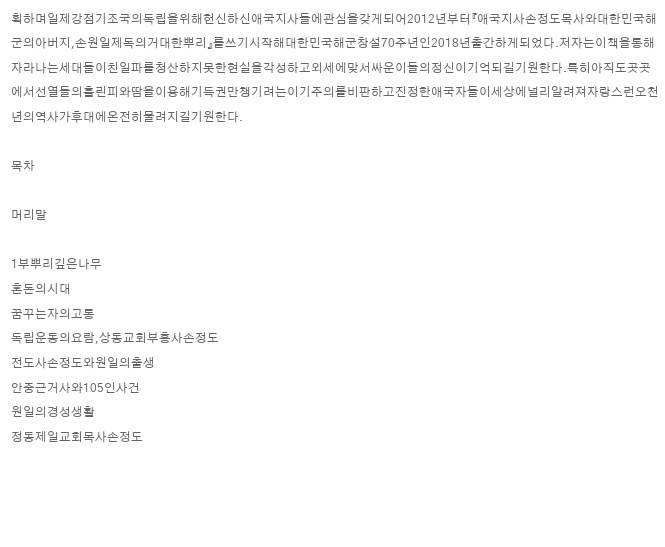획하며일제강점기조국의독립을위해헌신하신애국지사들에관심을갖게되어2012년부터『애국지사손정도목사와대한민국해군의아버지,손원일제독의거대한뿌리』를쓰기시작해대한민국해군창설70주년인2018년출간하게되었다.저자는이책을통해자라나는세대들이친일파를청산하지못한현실을각성하고외세에맞서싸운이들의정신이기억되길기원한다.특히아직도곳곳에서선열들의흘린피와땀을이용해기득권만챙기려는이기주의를비판하고진정한애국자들이세상에널리알려져자랑스런오천년의역사가후대에온전히물려지길기원한다.

목차

머리말

1부뿌리깊은나무
혼돈의시대
꿈꾸는자의고통
독립운동의요람,상동교회부흥사손정도
전도사손정도와원일의출생
안중근거사와105인사건
원일의경성생활
정동제일교회목사손정도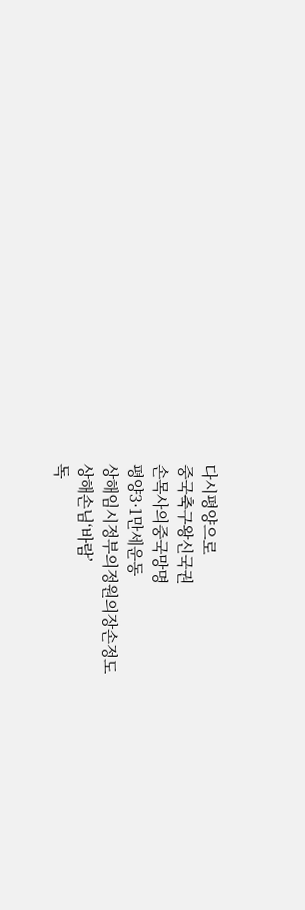다시평양으로
중국축구왕신국권
손목사의중국망명
평양3·1만세운동
상해임시정부의정원의장손정도
상해손님‘바람’
독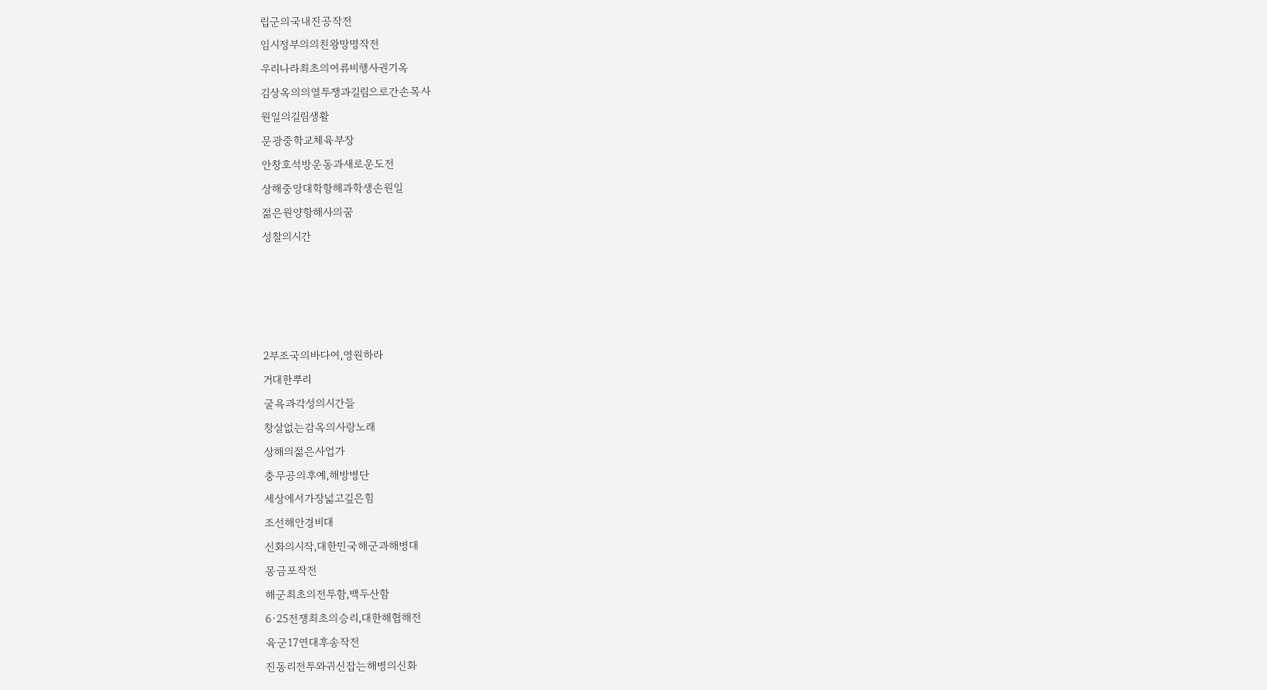립군의국내진공작전
임시정부의의친왕망명작전
우리나라최초의여류비행사권기옥
김상옥의의열투쟁과길림으로간손목사
원일의길림생활
문광중학교체육부장
안창호석방운동과새로운도전
상해중앙대학항해과학생손원일
젊은원양항해사의꿈
성찰의시간




2부조국의바다여,영원하라
거대한뿌리
굴욕과각성의시간들
창살없는감옥의사랑노래
상해의젊은사업가
충무공의후예,해방병단
세상에서가장넓고깊은힘
조선해안경비대
신화의시작,대한민국해군과해병대
몽금포작전
해군최초의전투함,백두산함
6·25전쟁최초의승리,대한해협해전
육군17연대후송작전
진동리전투와귀신잡는해병의신화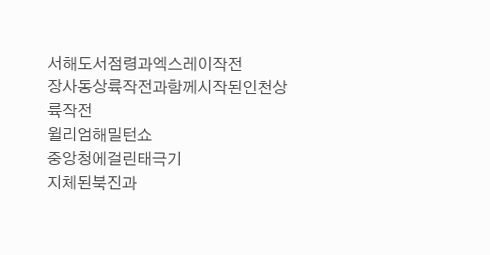서해도서점령과엑스레이작전
장사동상륙작전과함께시작된인천상륙작전
윌리엄해밀턴쇼
중앙청에걸린태극기
지체된북진과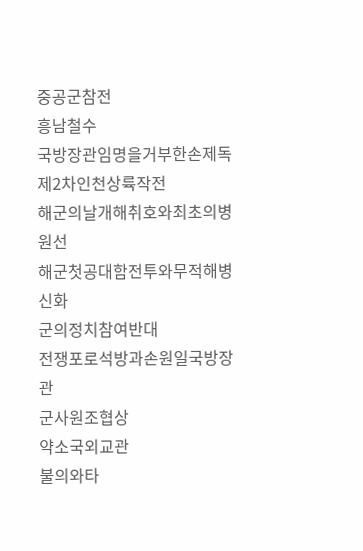중공군참전
흥남철수
국방장관임명을거부한손제독
제2차인천상륙작전
해군의날개해취호와최초의병원선
해군첫공대함전투와무적해병신화
군의정치참여반대
전쟁포로석방과손원일국방장관
군사원조협상
약소국외교관
불의와타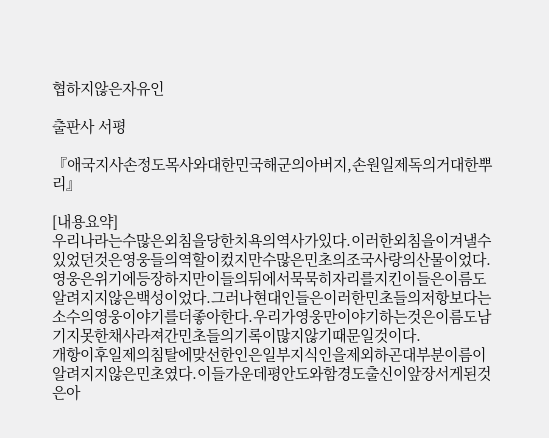협하지않은자유인

출판사 서평

『애국지사손정도목사와대한민국해군의아버지,손원일제독의거대한뿌리』

[내용요약]
우리나라는수많은외침을당한치욕의역사가있다.이러한외침을이겨낼수있었던것은영웅들의역할이컸지만수많은민초의조국사랑의산물이었다.영웅은위기에등장하지만이들의뒤에서묵묵히자리를지킨이들은이름도알려지지않은백성이었다.그러나현대인들은이러한민초들의저항보다는소수의영웅이야기를더좋아한다.우리가영웅만이야기하는것은이름도남기지못한채사라져간민초들의기록이많지않기때문일것이다.
개항이후일제의침탈에맞선한인은일부지식인을제외하곤대부분이름이알려지지않은민초였다.이들가운데평안도와함경도출신이앞장서게된것은아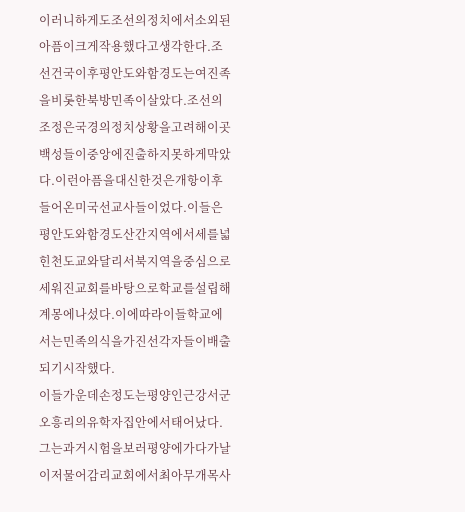이러니하게도조선의정치에서소외된아픔이크게작용했다고생각한다.조선건국이후평안도와함경도는여진족을비롯한북방민족이살았다.조선의조정은국경의정치상황을고려해이곳백성들이중앙에진출하지못하게막았다.이런아픔을대신한것은개항이후들어온미국선교사들이었다.이들은평안도와함경도산간지역에서세를넓힌천도교와달리서북지역을중심으로세워진교회를바탕으로학교를설립해계몽에나섰다.이에따라이들학교에서는민족의식을가진선각자들이배출되기시작했다.
이들가운데손정도는평양인근강서군오흥리의유학자집안에서태어났다.그는과거시험을보러평양에가다가날이저물어감리교회에서최아무개목사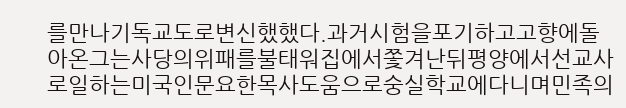를만나기독교도로변신했했다.과거시험을포기하고고향에돌아온그는사당의위패를불태워집에서쫓겨난뒤평양에서선교사로일하는미국인문요한목사도움으로숭실학교에다니며민족의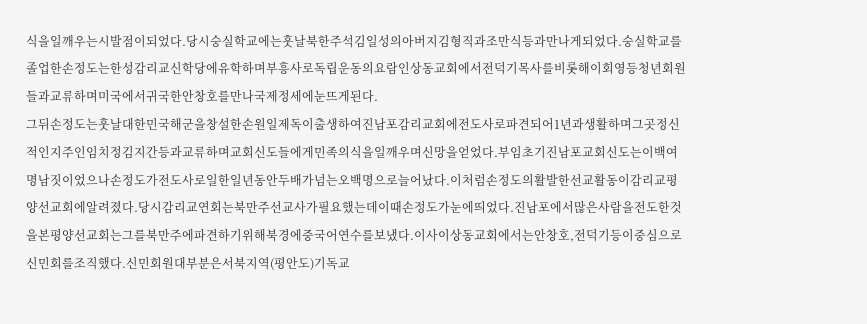식을일깨우는시발점이되었다.당시숭실학교에는훗날북한주석김일성의아버지김형직과조만식등과만나게되었다.숭실학교를졸업한손정도는한성감리교신학당에유학하며부흥사로독립운동의요람인상동교회에서전덕기목사를비롯해이회영등청년회원들과교류하며미국에서귀국한안창호를만나국제정세에눈뜨게된다.
그뒤손정도는훗날대한민국해군을창설한손원일제독이출생하여진남포감리교회에전도사로파견되어1년과생활하며그곳정신적인지주인임치정김지간등과교류하며교회신도들에게민족의식을일깨우며신망을얻었다.부임초기진남포교회신도는이백여명남짓이었으나손정도가전도사로일한일년동안두배가넘는오백명으로늘어났다.이처럼손정도의활발한선교활동이감리교평양선교회에알려졌다.당시감리교연회는북만주선교사가필요했는데이때손정도가눈에띄었다.진남포에서많은사람을전도한것을본평양선교회는그를북만주에파견하기위해북경에중국어연수를보냈다.이사이상동교회에서는안창호,전덕기등이중심으로신민회를조직했다.신민회원대부분은서북지역(평안도)기독교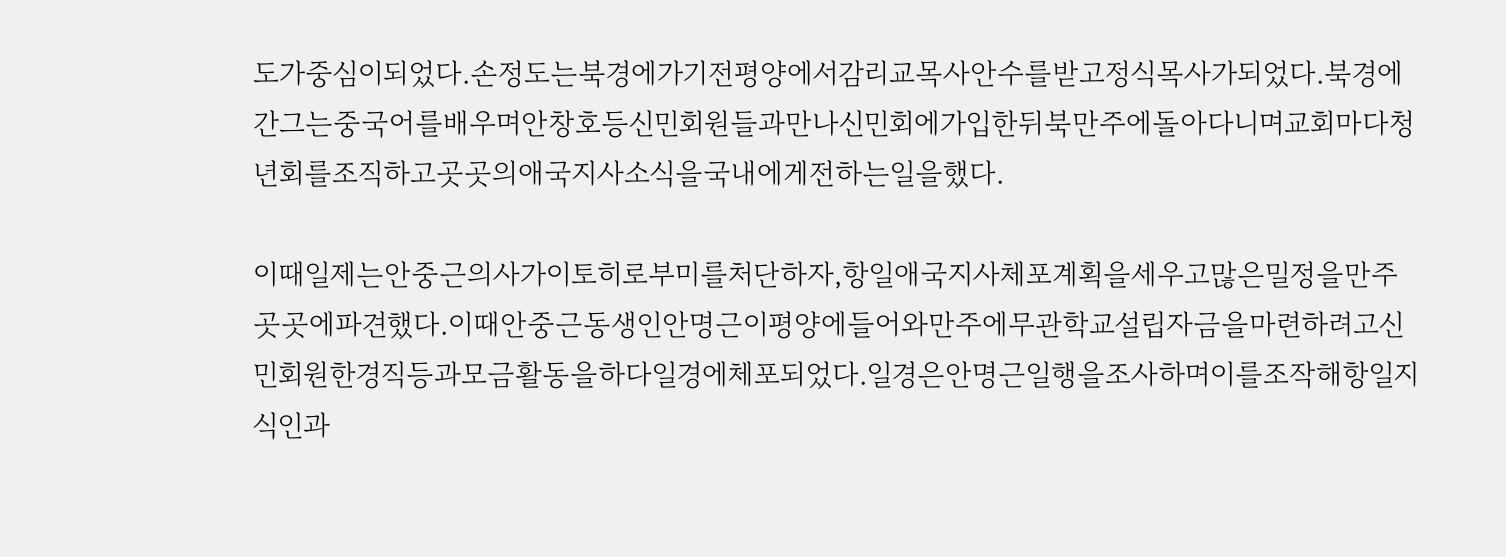도가중심이되었다.손정도는북경에가기전평양에서감리교목사안수를받고정식목사가되었다.북경에간그는중국어를배우며안창호등신민회원들과만나신민회에가입한뒤북만주에돌아다니며교회마다청년회를조직하고곳곳의애국지사소식을국내에게전하는일을했다.

이때일제는안중근의사가이토히로부미를처단하자,항일애국지사체포계획을세우고많은밀정을만주곳곳에파견했다.이때안중근동생인안명근이평양에들어와만주에무관학교설립자금을마련하려고신민회원한경직등과모금활동을하다일경에체포되었다.일경은안명근일행을조사하며이를조작해항일지식인과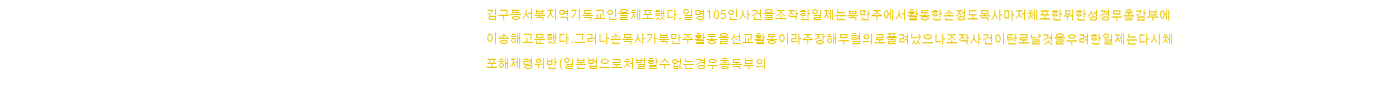김구등서북지역기독교인을체포했다.일명105인사건을조작한일제는북만주에서활동한손정도목사마저체포한뒤한성경무총감부에이송해고문했다.그러나손목사가북만주활동을선교활동이라주장해무혐의로풀려났으나조작사건이탄로날것을우려한일제는다시체포해제령위반(일본법으로처벌할수없는경우총독부의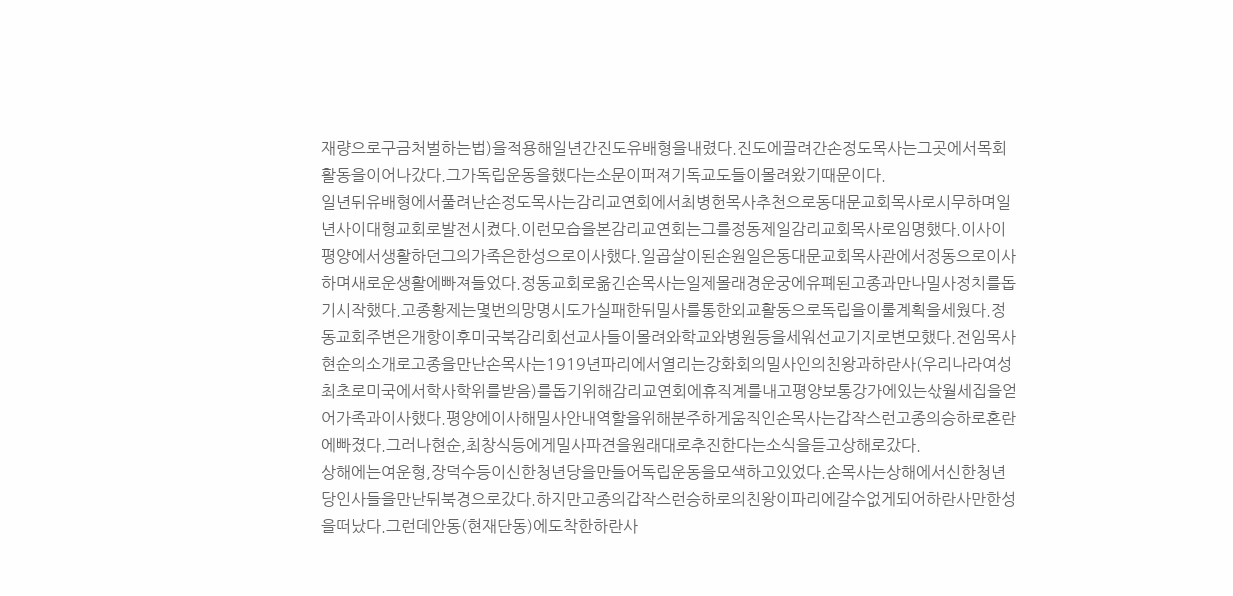재량으로구금처벌하는법)을적용해일년간진도유배형을내렸다.진도에끌려간손정도목사는그곳에서목회활동을이어나갔다.그가독립운동을했다는소문이퍼져기독교도들이몰려왔기때문이다.
일년뒤유배형에서풀려난손정도목사는감리교연회에서최병헌목사추천으로동대문교회목사로시무하며일년사이대형교회로발전시켰다.이런모습을본감리교연회는그를정동제일감리교회목사로임명했다.이사이평양에서생활하던그의가족은한성으로이사했다.일곱살이된손원일은동대문교회목사관에서정동으로이사하며새로운생활에빠져들었다.정동교회로옮긴손목사는일제몰래경운궁에유폐된고종과만나밀사정치를돕기시작했다.고종황제는몇번의망명시도가실패한뒤밀사를통한외교활동으로독립을이룰계획을세웠다.정동교회주변은개항이후미국북감리회선교사들이몰려와학교와병원등을세워선교기지로변모했다.전임목사현순의소개로고종을만난손목사는1919년파리에서열리는강화회의밀사인의친왕과하란사(우리나라여성최초로미국에서학사학위를받음)를돕기위해감리교연회에휴직계를내고평양보통강가에있는삯월세집을얻어가족과이사했다.평양에이사해밀사안내역할을위해분주하게움직인손목사는갑작스런고종의승하로혼란에빠졌다.그러나현순,최창식등에게밀사파견을원래대로추진한다는소식을듣고상해로갔다.
상해에는여운형,장덕수등이신한청년당을만들어독립운동을모색하고있었다.손목사는상해에서신한청년당인사들을만난뒤북경으로갔다.하지만고종의갑작스런승하로의친왕이파리에갈수없게되어하란사만한성을떠났다.그런데안동(현재단동)에도착한하란사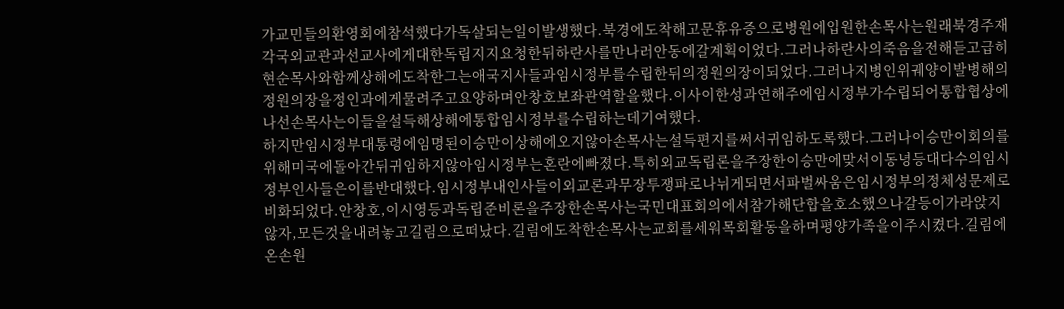가교민들의환영회에참석했다가독살되는일이발생했다.북경에도착해고문휴유증으로병원에입원한손목사는원래북경주재각국외교관과선교사에게대한독립지지요청한뒤하란사를만나러안동에갈계획이었다.그러나하란사의죽음을전해듣고급히현순목사와함께상해에도착한그는애국지사들과임시정부를수립한뒤의정원의장이되었다.그러나지병인위궤양이발병해의정원의장을정인과에게물려주고요양하며안창호보좌관역할을했다.이사이한성과연해주에임시정부가수립되어통합협상에나선손목사는이들을설득해상해에통합임시정부를수립하는데기여했다.
하지만임시정부대통령에임명된이승만이상해에오지않아손목사는설득편지를써서귀임하도록했다.그러나이승만이회의를위해미국에돌아간뒤귀임하지않아임시정부는혼란에빠졌다.특히외교독립론을주장한이승만에맞서이동녕등대다수의임시정부인사들은이를반대했다.임시정부내인사들이외교론과무장투쟁파로나뉘게되면서파벌싸움은임시정부의정체성문제로비화되었다.안창호,이시영등과독립준비론을주장한손목사는국민대표회의에서참가해단합을호소했으나갈등이가라앉지않자,모든것을내려놓고길림으로떠났다.길림에도착한손목사는교회를세워목회활동을하며평양가족을이주시켰다.길림에온손원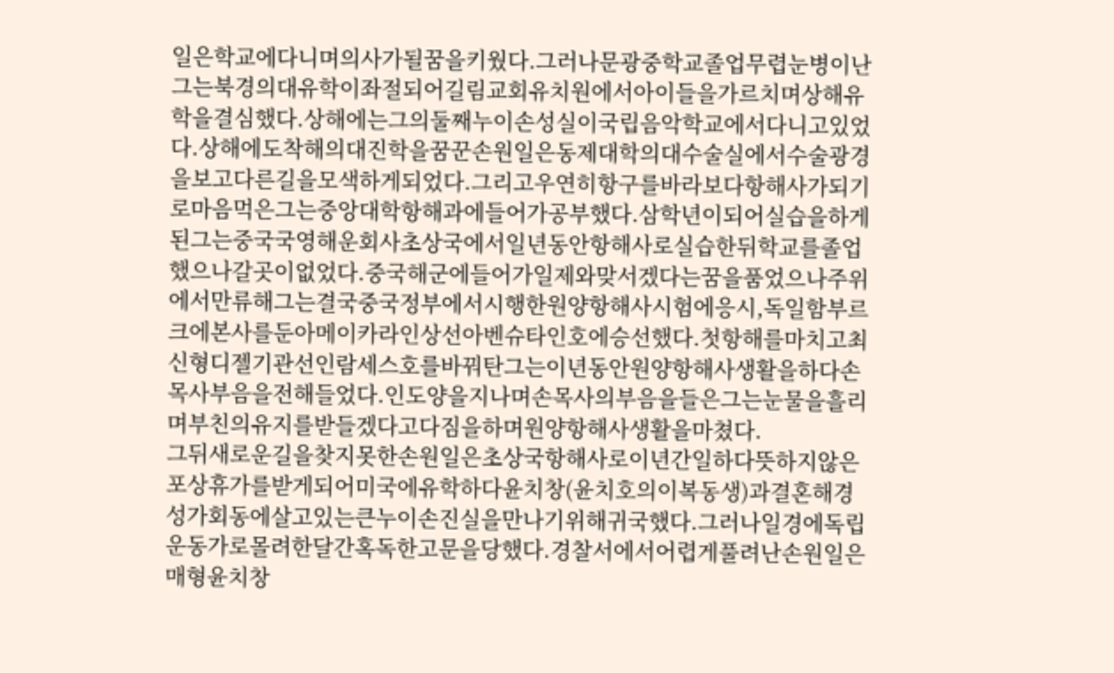일은학교에다니며의사가될꿈을키웠다.그러나문광중학교졸업무렵눈병이난그는북경의대유학이좌절되어길림교회유치원에서아이들을가르치며상해유학을결심했다.상해에는그의둘째누이손성실이국립음악학교에서다니고있었다.상해에도착해의대진학을꿈꾼손원일은동제대학의대수술실에서수술광경을보고다른길을모색하게되었다.그리고우연히항구를바라보다항해사가되기로마음먹은그는중앙대학항해과에들어가공부했다.삼학년이되어실습을하게된그는중국국영해운회사초상국에서일년동안항해사로실습한뒤학교를졸업했으나갈곳이없었다.중국해군에들어가일제와맞서겠다는꿈을품었으나주위에서만류해그는결국중국정부에서시행한원양항해사시험에응시,독일함부르크에본사를둔아메이카라인상선아벤슈타인호에승선했다.첫항해를마치고최신형디젤기관선인람세스호를바꿔탄그는이년동안원양항해사생활을하다손목사부음을전해들었다.인도양을지나며손목사의부음을들은그는눈물을흘리며부친의유지를받들겠다고다짐을하며원양항해사생활을마쳤다.
그뒤새로운길을찾지못한손원일은초상국항해사로이년간일하다뜻하지않은포상휴가를받게되어미국에유학하다윤치창(윤치호의이복동생)과결혼해경성가회동에살고있는큰누이손진실을만나기위해귀국했다.그러나일경에독립운동가로몰려한달간혹독한고문을당했다.경찰서에서어렵게풀려난손원일은매형윤치창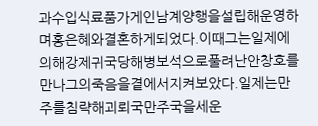과수입식료품가게인남계양행을설립해운영하며홍은혜와결혼하게되었다.이때그는일제에의해강제귀국당해병보석으로풀려난안창호를만나그의죽음을곁에서지켜보았다.일제는만주를침략해괴뢰국만주국을세운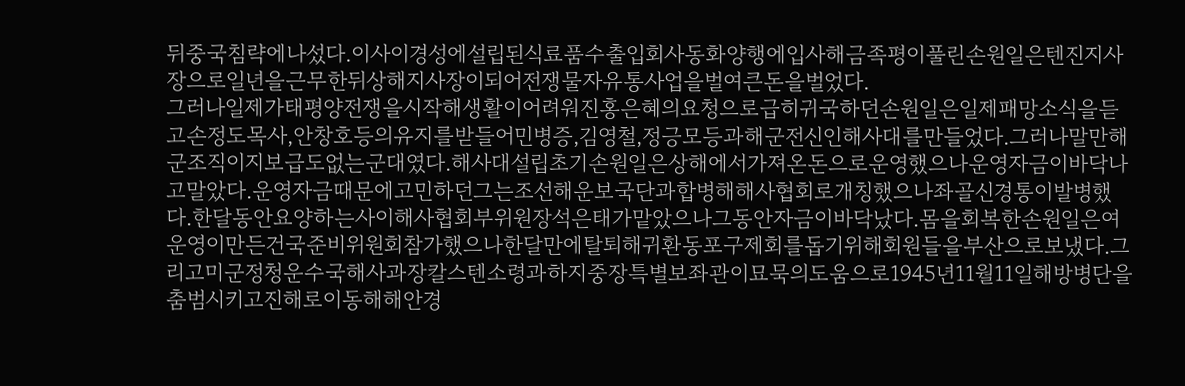뒤중국침략에나섰다.이사이경성에설립된식료품수출입회사동화양행에입사해금족평이풀린손원일은텐진지사장으로일년을근무한뒤상해지사장이되어전쟁물자유통사업을벌여큰돈을벌었다.
그러나일제가태평양전쟁을시작해생활이어려워진홍은혜의요청으로급히귀국하던손원일은일제패망소식을듣고손정도목사,안창호등의유지를받들어민병증,김영철,정긍모등과해군전신인해사대를만들었다.그러나말만해군조직이지보급도없는군대였다.해사대설립초기손원일은상해에서가져온돈으로운영했으나운영자금이바닥나고말았다.운영자금때문에고민하던그는조선해운보국단과합병해해사협회로개칭했으나좌골신경통이발병했다.한달동안요양하는사이해사협회부위원장석은태가맡았으나그동안자금이바닥났다.몸을회복한손원일은여운영이만든건국준비위원회참가했으나한달만에탈퇴해귀환동포구제회를돕기위해회원들을부산으로보냈다.그리고미군정청운수국해사과장칼스텐소령과하지중장특별보좌관이묘묵의도움으로1945년11월11일해방병단을춤범시키고진해로이동해해안경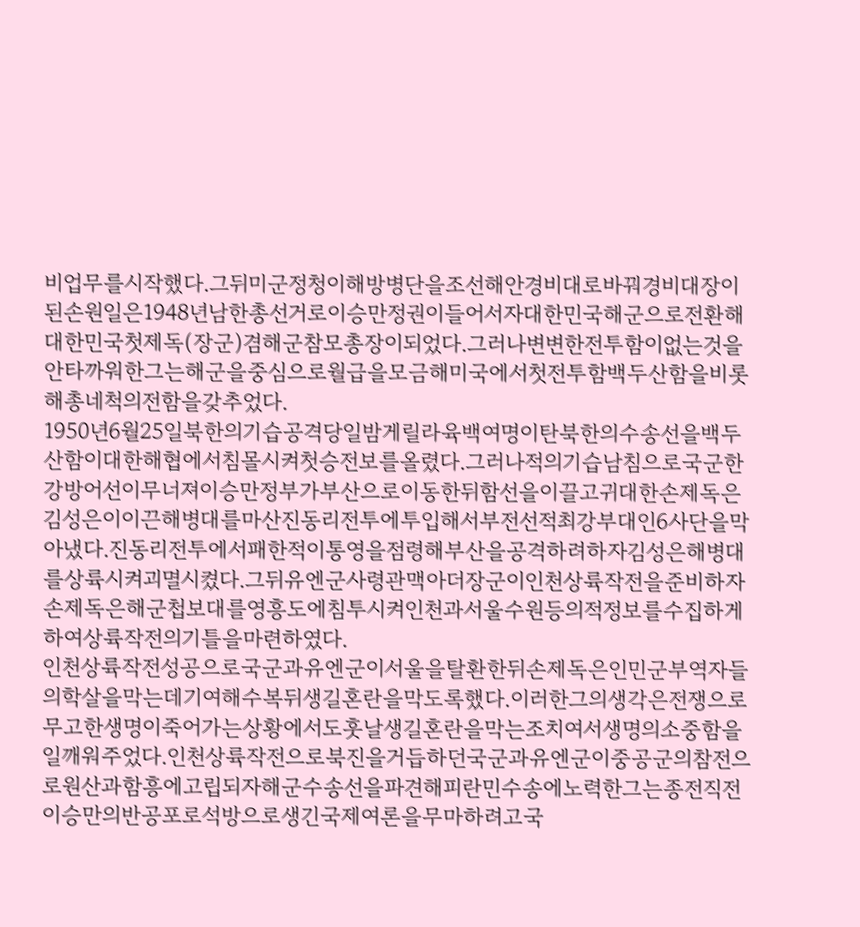비업무를시작했다.그뒤미군정청이해방병단을조선해안경비대로바꿔경비대장이된손원일은1948년남한총선거로이승만정권이들어서자대한민국해군으로전환해대한민국첫제독(장군)겸해군참모총장이되었다.그러나변변한전투함이없는것을안타까워한그는해군을중심으로월급을모금해미국에서첫전투함백두산함을비롯해총네척의전함을갖추었다.
1950년6월25일북한의기습공격당일밤게릴라육백여명이탄북한의수송선을백두산함이대한해협에서침몰시켜첫승전보를올렸다.그러나적의기습남침으로국군한강방어선이무너져이승만정부가부산으로이동한뒤함선을이끌고귀대한손제독은김성은이이끈해병대를마산진동리전투에투입해서부전선적최강부대인6사단을막아냈다.진동리전투에서패한적이통영을점령해부산을공격하려하자김성은해병대를상륙시켜괴멸시켰다.그뒤유엔군사령관맥아더장군이인천상륙작전을준비하자손제독은해군첩보대를영흥도에침투시켜인천과서울수원등의적정보를수집하게하여상륙작전의기틀을마련하였다.
인천상륙작전성공으로국군과유엔군이서울을탈환한뒤손제독은인민군부역자들의학살을막는데기여해수복뒤생길혼란을막도록했다.이러한그의생각은전쟁으로무고한생명이죽어가는상황에서도훗날생길혼란을막는조치여서생명의소중함을일깨워주었다.인천상륙작전으로북진을거듭하던국군과유엔군이중공군의참전으로원산과함흥에고립되자해군수송선을파견해피란민수송에노력한그는종전직전이승만의반공포로석방으로생긴국제여론을무마하려고국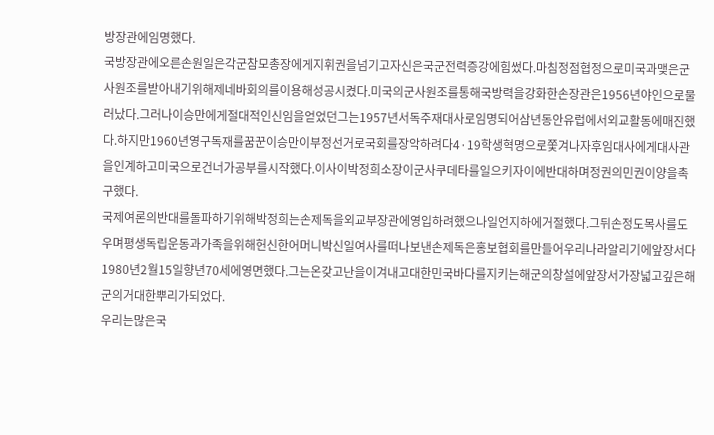방장관에임명했다.
국방장관에오른손원일은각군참모총장에게지휘권을넘기고자신은국군전력증강에힘썼다.마침정점협정으로미국과맺은군사원조를받아내기위해제네바회의를이용해성공시켰다.미국의군사원조를통해국방력을강화한손장관은1956년야인으로물러났다.그러나이승만에게절대적인신임을얻었던그는1957년서독주재대사로임명되어삼년동안유럽에서외교활동에매진했다.하지만1960년영구독재를꿈꾼이승만이부정선거로국회를장악하려다4·19학생혁명으로쫓겨나자후임대사에게대사관을인계하고미국으로건너가공부를시작했다.이사이박정희소장이군사쿠데타를일으키자이에반대하며정권의민권이양을촉구했다.
국제여론의반대를돌파하기위해박정희는손제독을외교부장관에영입하려했으나일언지하에거절했다.그뒤손정도목사를도우며평생독립운동과가족을위해헌신한어머니박신일여사를떠나보낸손제독은홍보협회를만들어우리나라알리기에앞장서다1980년2월15일향년70세에영면했다.그는온갖고난을이겨내고대한민국바다를지키는해군의창설에앞장서가장넓고깊은해군의거대한뿌리가되었다.
우리는많은국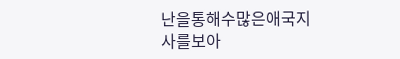난을통해수많은애국지사를보아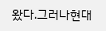왔다.그러나현대